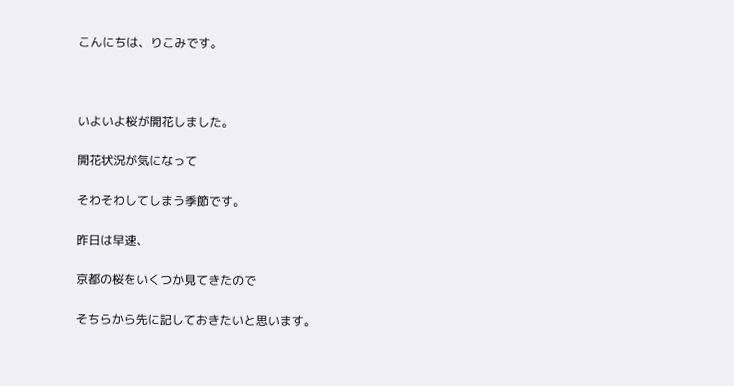こんにちは、りこみです。



いよいよ桜が開花しました。

開花状況が気になって

そわそわしてしまう季節です。

昨日は早速、

京都の桜をいくつか見てきたので

そちらから先に記しておきたいと思います。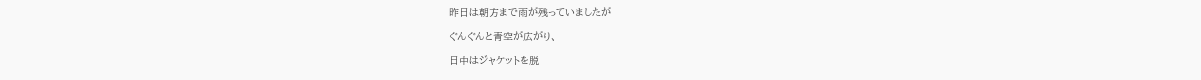昨日は朝方まで雨が残っていましたが

ぐんぐんと青空が広がり、

日中はジャケットを脱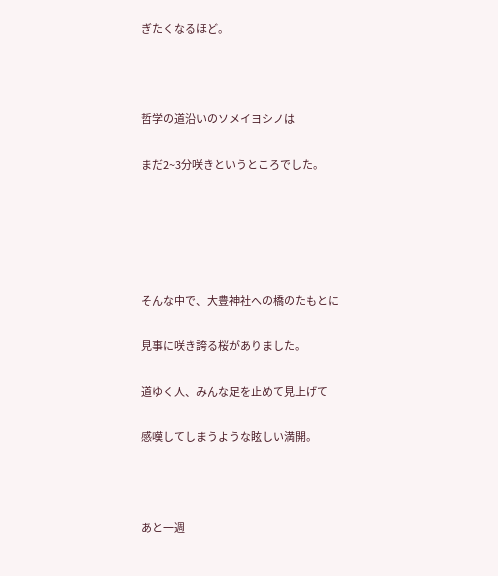ぎたくなるほど。



哲学の道沿いのソメイヨシノは

まだ2~3分咲きというところでした。





そんな中で、大豊神社への橋のたもとに

見事に咲き誇る桜がありました。

道ゆく人、みんな足を止めて見上げて

感嘆してしまうような眩しい満開。



あと一週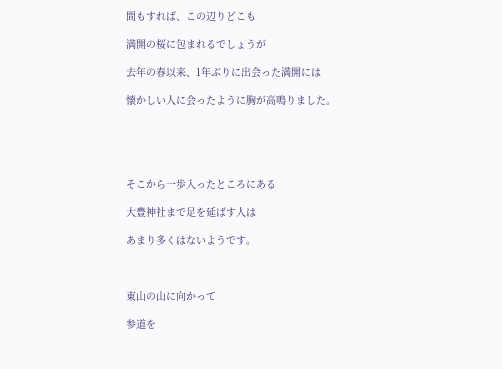間もすれば、この辺りどこも

満開の桜に包まれるでしょうが

去年の春以来、1年ぶりに出会った満開には

懐かしい人に会ったように胸が高鳴りました。





そこから一歩入ったところにある

大豊神社まで足を延ばす人は

あまり多くはないようです。



東山の山に向かって

参道を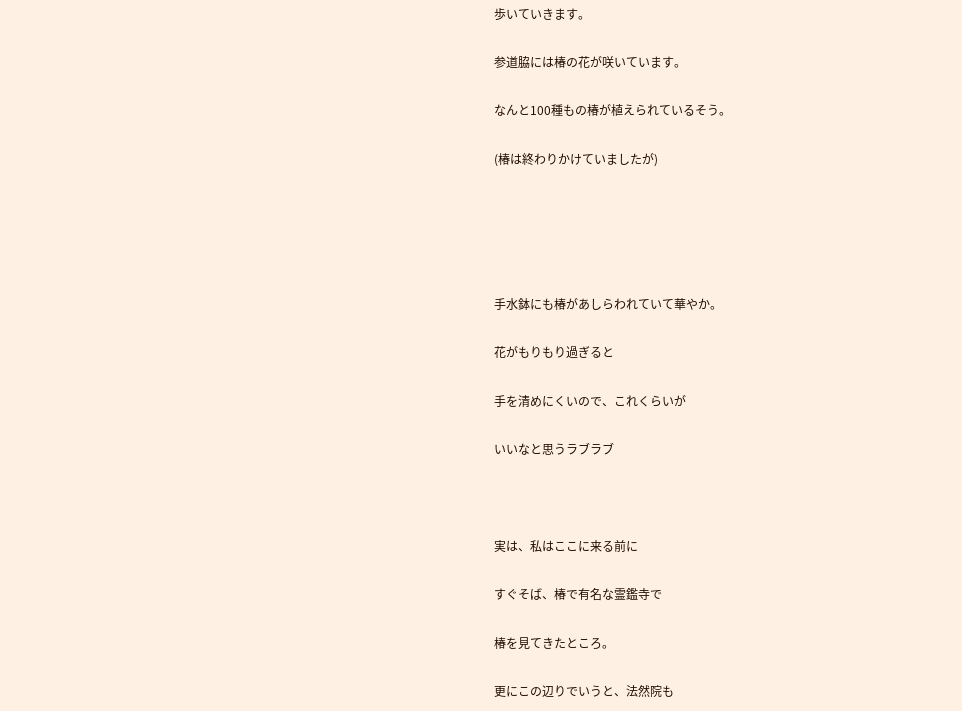歩いていきます。

参道脇には椿の花が咲いています。

なんと100種もの椿が植えられているそう。

(椿は終わりかけていましたが)





手水鉢にも椿があしらわれていて華やか。

花がもりもり過ぎると

手を清めにくいので、これくらいが

いいなと思うラブラブ



実は、私はここに来る前に

すぐそば、椿で有名な霊鑑寺で

椿を見てきたところ。

更にこの辺りでいうと、法然院も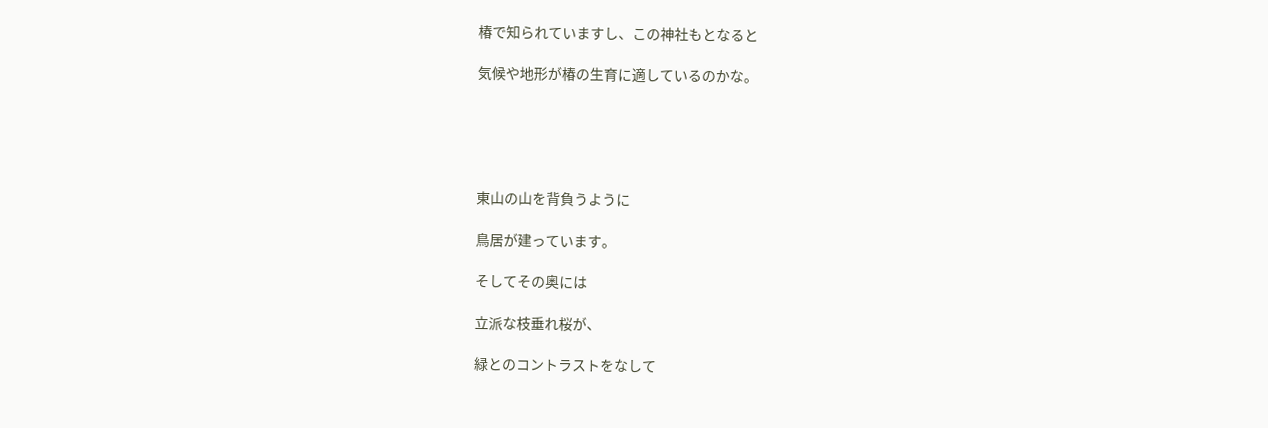椿で知られていますし、この神社もとなると

気候や地形が椿の生育に適しているのかな。





東山の山を背負うように

鳥居が建っています。

そしてその奥には

立派な枝垂れ桜が、

緑とのコントラストをなして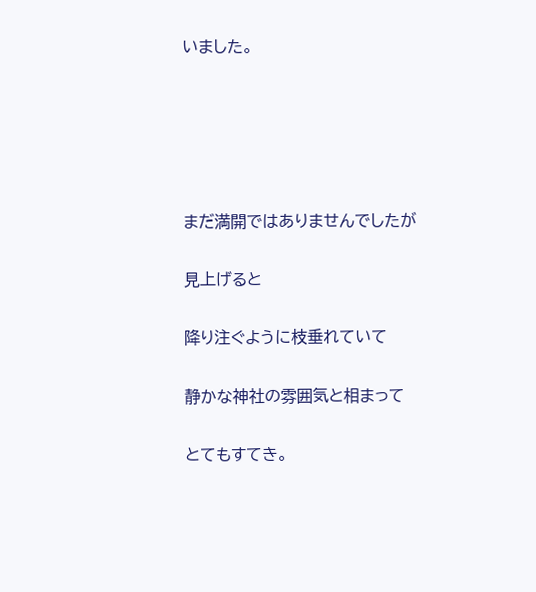いました。





まだ満開ではありませんでしたが

見上げると

降り注ぐように枝垂れていて

静かな神社の雰囲気と相まって

とてもすてき。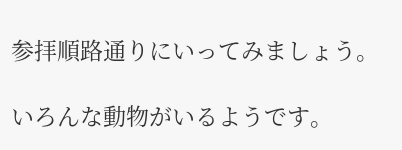参拝順路通りにいってみましょう。

いろんな動物がいるようです。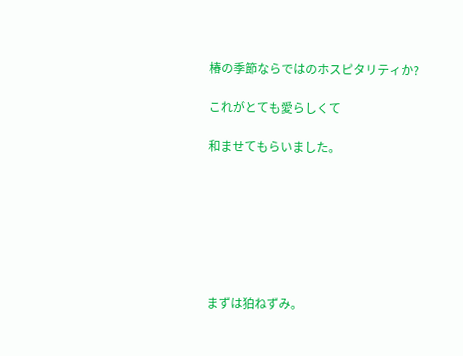椿の季節ならではのホスピタリティか?

これがとても愛らしくて

和ませてもらいました。







まずは狛ねずみ。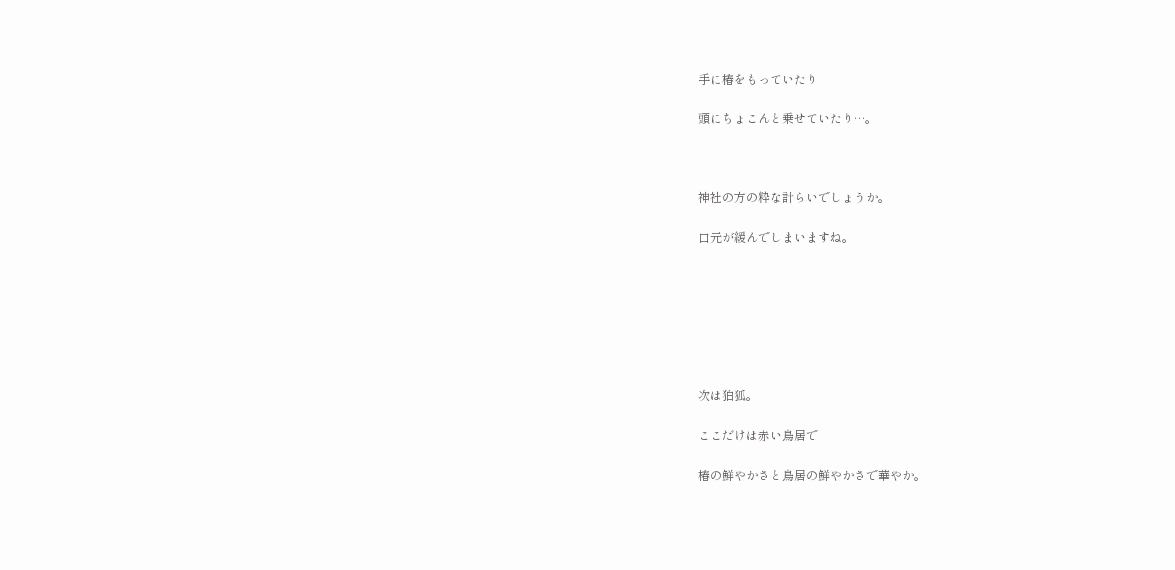手に椿をもっていたり

頭にちょこんと乗せていたり…。



神社の方の粋な計らいでしょうか。

口元が緩んでしまいますね。







次は狛狐。

ここだけは赤い鳥居で

椿の鮮やかさと鳥居の鮮やかさで華やか。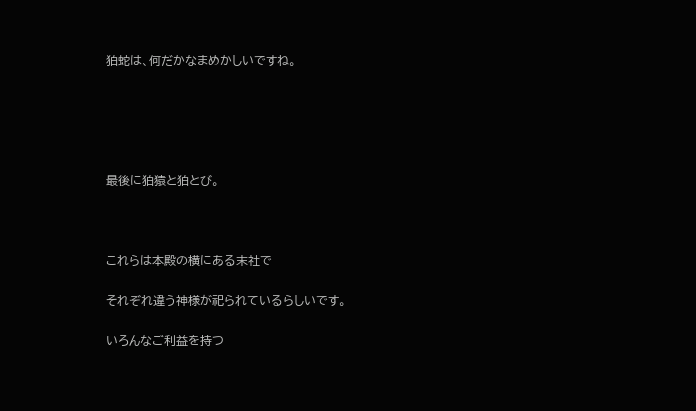狛蛇は、何だかなまめかしいですね。





最後に狛猿と狛とび。



これらは本殿の横にある末社で

それぞれ違う神様が祀られているらしいです。

いろんなご利益を持つ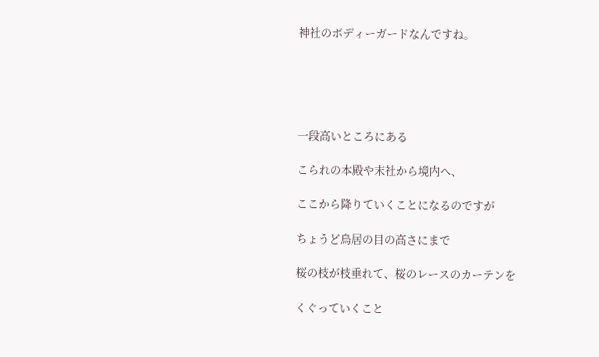神社のボディーガードなんですね。





一段高いところにある

こられの本殿や末社から境内へ、

ここから降りていくことになるのですが

ちょうど鳥居の目の高さにまで

桜の枝が枝垂れて、桜のレースのカーテンを

くぐっていくこと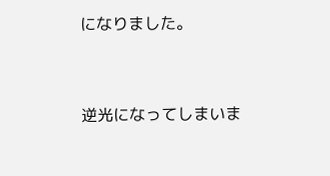になりました。



逆光になってしまいま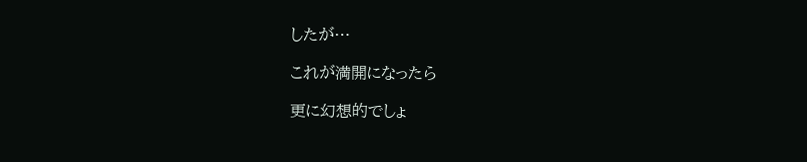したが…

これが満開になったら

更に幻想的でしょ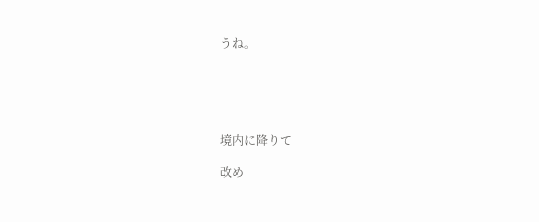うね。





境内に降りて

改め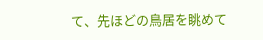て、先ほどの鳥居を眺めて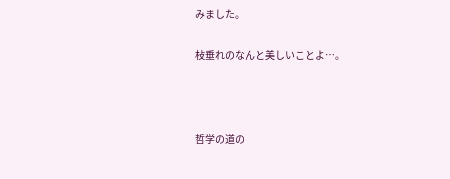みました。

枝垂れのなんと美しいことよ…。



哲学の道の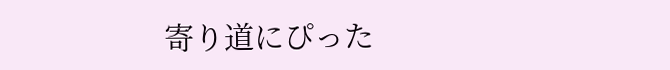寄り道にぴった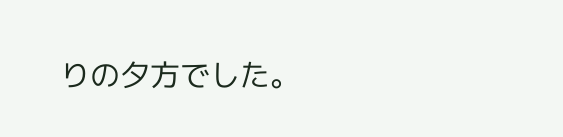りの夕方でした。